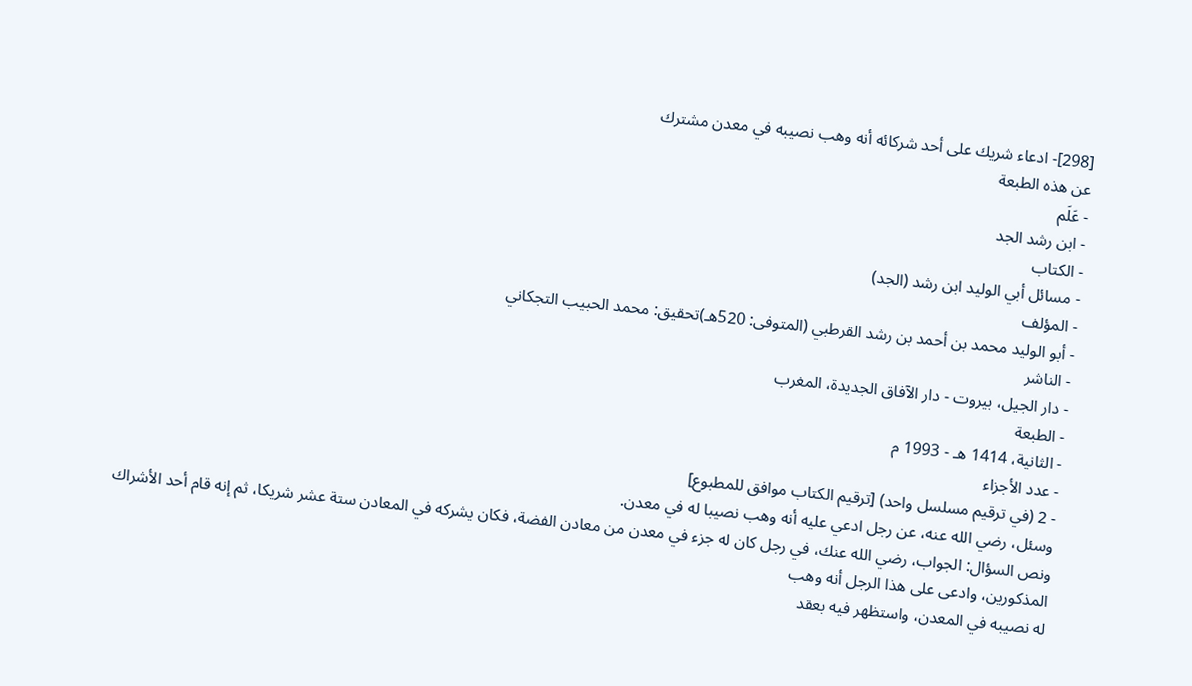[298]- ادعاء شريك على أحد شركائه أنه وهب نصيبه في معدن مشترك
عن هذه الطبعة
- عَلَم
- ابن رشد الجد
- الكتاب
- مسائل أبي الوليد ابن رشد (الجد)
- المؤلف
- أبو الوليد محمد بن أحمد بن رشد القرطبي (المتوفى: 520هـ)تحقيق: محمد الحبيب التجكاني
- الناشر
- دار الجيل، بيروت - دار الآفاق الجديدة، المغرب
- الطبعة
- الثانية، 1414 هـ - 1993 م
- عدد الأجزاء
- 2 (في ترقيم مسلسل واحد) [ترقيم الكتاب موافق للمطبوع]
وسئل، رضي الله عنه، عن رجل ادعي عليه أنه وهب نصيبا له في معدن.
ونص السؤال: الجواب، رضي الله عنك، في رجل كان له جزء في معدن من معادن الفضة، فكان يشركه في المعادن ستة عشر شريكا، ثم إنه قام أحد الأشراك المذكورين، وادعى على هذا الرجل أنه وهب
له نصيبه في المعدن، واستظهر فيه بعقد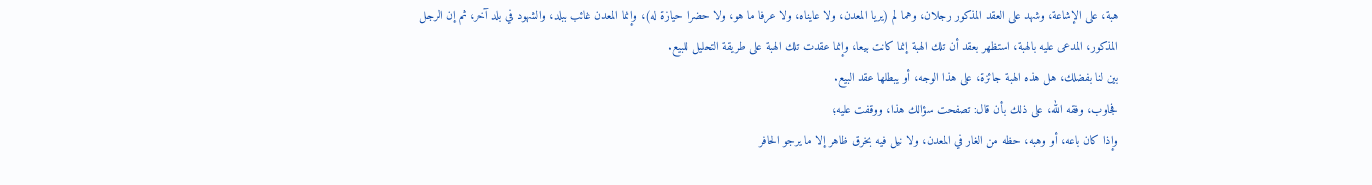هبة، على الإشاعة، وشهد على العقد المذكور رجلان، وهما لم (يريا المعدن، ولا عايناه، ولا عرفا ما هو، ولا حضرا حيازة له)، وإنما المعدن غائب ببلد، والشهود في بلد آخر، ثم إن الرجل المذكور، المدعى عليه بالهبة، استظهر بعقد أن تلك الهبة إنما كانت بيعا، وإنما عقدت تلك الهبة على طريقة التحليل للبيع.
بين لنا بفضلك، هل هذه الهبة جائزة، على هذا الوجه، أو يبطلها عقد البيع.
فجاوب، وفقه الله، على ذلك بأن قال: تصفحت سؤالك هذا، ووقفت عليه؛
وإذا كان باعه، أو وهبه، حظه من الغار في المعدن، ولا نيل فيه بخرق ظاهر إلا ما يرجو الحافر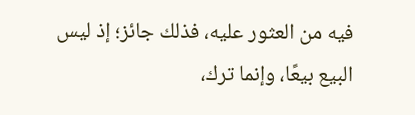فيه من العثور عليه، فذلك جائز؛ إذ ليس البيع بيعًا، وإنما ترك،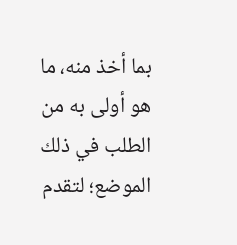بما أخذ منه، ما هو أولى به من الطلب في ذلك الموضع؛ لتقدم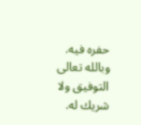حفره فيه.
وبالله تعالى التوفيق ولا شريك له.